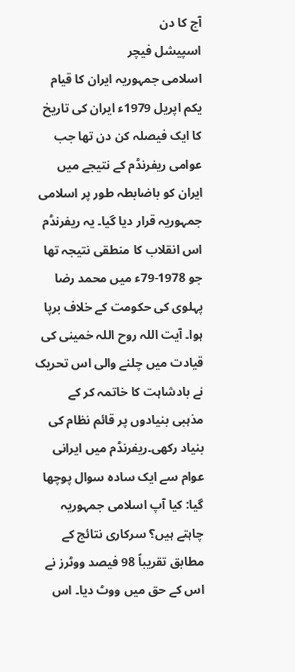آج کا دن
اسپیشل فیچر
اسلامی جمہوریہ ایران کا قیام
یکم اپریل 1979ء ایران کی تاریخ کا ایک فیصلہ کن دن تھا جب عوامی ریفرنڈم کے نتیجے میں ایران کو باضابطہ طور پر اسلامی جمہوریہ قرار دیا گیا۔ یہ ریفرنڈم اس انقلاب کا منطقی نتیجہ تھا جو 1978-79ء میں محمد رضا پہلوی کی حکومت کے خلاف برپا ہوا۔ آیت اللہ روح اللہ خمینی کی قیادت میں چلنے والی اس تحریک نے بادشاہت کا خاتمہ کر کے مذہبی بنیادوں پر قائم نظام کی بنیاد رکھی۔ریفرنڈم میں ایرانی عوام سے ایک سادہ سوال پوچھا گیا: کیا آپ اسلامی جمہوریہ چاہتے ہیں؟ سرکاری نتائج کے مطابق تقریباً 98 فیصد ووٹرز نے اس کے حق میں ووٹ دیا۔ اس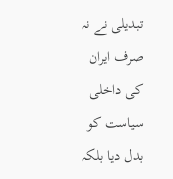تبدیلی نے نہ صرف ایران کی داخلی سیاست کو بدل دیا بلکہ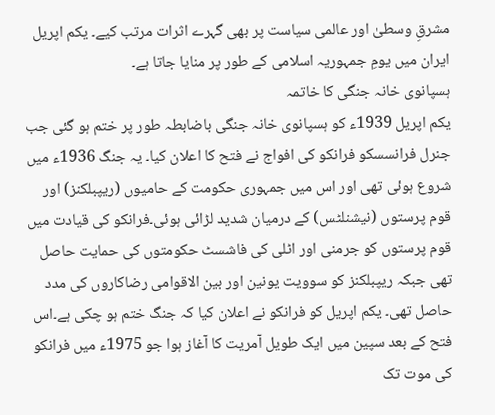مشرقِ وسطیٰ اور عالمی سیاست پر بھی گہرے اثرات مرتب کیے۔ یکم اپریل ایران میں یومِ جمہوریہ اسلامی کے طور پر منایا جاتا ہے۔
ہسپانوی خانہ جنگی کا خاتمہ
یکم اپریل 1939ء کو ہسپانوی خانہ جنگی باضابطہ طور پر ختم ہو گئی جب جنرل فرانسسکو فرانکو کی افواج نے فتح کا اعلان کیا۔ یہ جنگ 1936ء میں شروع ہوئی تھی اور اس میں جمہوری حکومت کے حامیوں (ریپبلکنز) اور قوم پرستوں (نیشنلٹس) کے درمیان شدید لڑائی ہوئی۔فرانکو کی قیادت میں قوم پرستوں کو جرمنی اور اٹلی کی فاشسٹ حکومتوں کی حمایت حاصل تھی جبکہ ریپبلکنز کو سوویت یونین اور بین الاقوامی رضاکاروں کی مدد حاصل تھی۔ یکم اپریل کو فرانکو نے اعلان کیا کہ جنگ ختم ہو چکی ہے۔اس فتح کے بعد سپین میں ایک طویل آمریت کا آغاز ہوا جو 1975ء میں فرانکو کی موت تک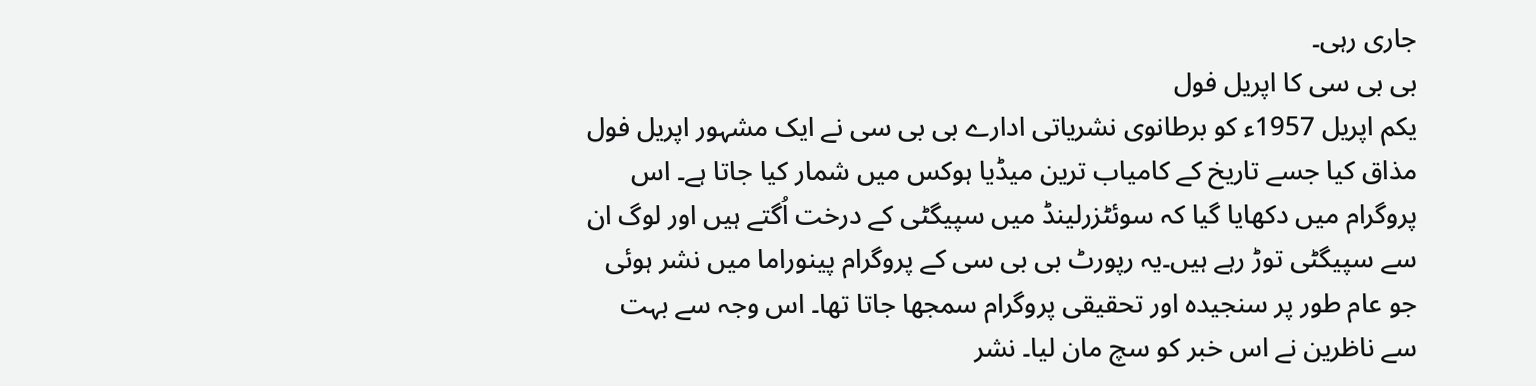جاری رہی۔
بی بی سی کا اپریل فول
یکم اپریل 1957ء کو برطانوی نشریاتی ادارے بی بی سی نے ایک مشہور اپریل فول مذاق کیا جسے تاریخ کے کامیاب ترین میڈیا ہوکس میں شمار کیا جاتا ہے۔ اس پروگرام میں دکھایا گیا کہ سوئٹزرلینڈ میں سپیگٹی کے درخت اُگتے ہیں اور لوگ ان سے سپیگٹی توڑ رہے ہیں۔یہ رپورٹ بی بی سی کے پروگرام پینوراما میں نشر ہوئی جو عام طور پر سنجیدہ اور تحقیقی پروگرام سمجھا جاتا تھا۔ اس وجہ سے بہت سے ناظرین نے اس خبر کو سچ مان لیا۔ نشر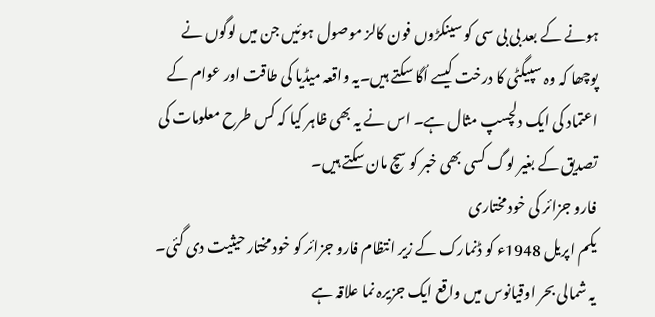ہونے کے بعد بی بی سی کو سینکڑوں فون کالز موصول ہوئیں جن میں لوگوں نے پوچھا کہ وہ سپیگٹی کا درخت کیسے اُگا سکتے ہیں۔یہ واقعہ میڈیا کی طاقت اور عوام کے اعتماد کی ایک دلچسپ مثال ہے۔ اس نے یہ بھی ظاہر کیا کہ کس طرح معلومات کی تصدیق کے بغیر لوگ کسی بھی خبر کو سچ مان سکتے ہیں۔
فارو جزائر کی خود مختاری
یکم اپریل 1948ء کو ڈنمارک کے زیر انتظام فارو جزائر کو خود مختار حیثیت دی گئی۔ یہ شمالی بحر اوقیانوس میں واقع ایک جزیرہ نما علاقہ ہے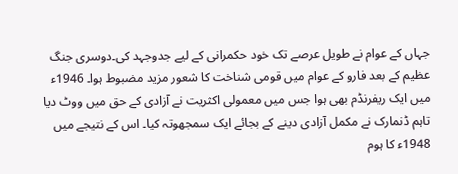جہاں کے عوام نے طویل عرصے تک خود حکمرانی کے لیے جدوجہد کی۔دوسری جنگ عظیم کے بعد فارو کے عوام میں قومی شناخت کا شعور مزید مضبوط ہوا۔ 1946ء میں ایک ریفرنڈم بھی ہوا جس میں معمولی اکثریت نے آزادی کے حق میں ووٹ دیا تاہم ڈنمارک نے مکمل آزادی دینے کے بجائے ایک سمجھوتہ کیا۔ اس کے نتیجے میں 1948ء کا ہوم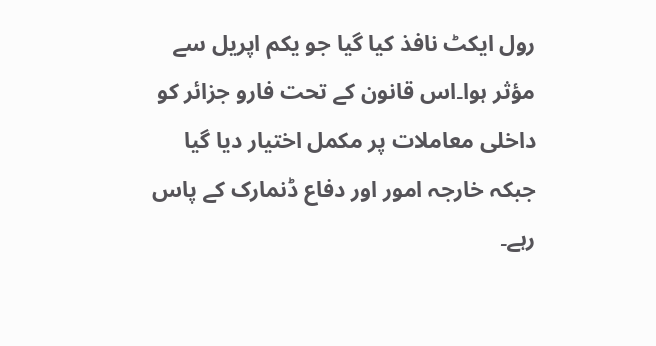رول ایکٹ نافذ کیا گیا جو یکم اپریل سے مؤثر ہوا۔اس قانون کے تحت فارو جزائر کو داخلی معاملات پر مکمل اختیار دیا گیا جبکہ خارجہ امور اور دفاع ڈنمارک کے پاس رہے۔